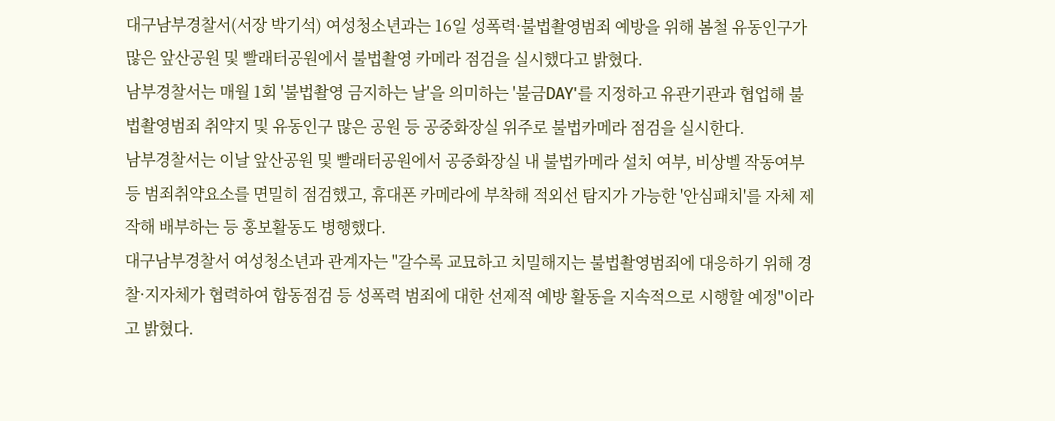대구남부경찰서(서장 박기석) 여성청소년과는 16일 성폭력·불법촬영범죄 예방을 위해 봄철 유동인구가 많은 앞산공원 및 빨래터공원에서 불법촬영 카메라 점검을 실시했다고 밝혔다.
남부경찰서는 매월 1회 '불법촬영 금지하는 날'을 의미하는 '불금DAY'를 지정하고 유관기관과 협업해 불법촬영범죄 취약지 및 유동인구 많은 공원 등 공중화장실 위주로 불법카메라 점검을 실시한다.
남부경찰서는 이날 앞산공원 및 빨래터공원에서 공중화장실 내 불법카메라 설치 여부, 비상벨 작동여부 등 범죄취약요소를 면밀히 점검했고, 휴대폰 카메라에 부착해 적외선 탐지가 가능한 '안심패치'를 자체 제작해 배부하는 등 홍보활동도 병행했다.
대구남부경찰서 여성청소년과 관계자는 "갈수록 교묘하고 치밀해지는 불법촬영범죄에 대응하기 위해 경찰·지자체가 협력하여 합동점검 등 성폭력 범죄에 대한 선제적 예방 활동을 지속적으로 시행할 예정"이라고 밝혔다.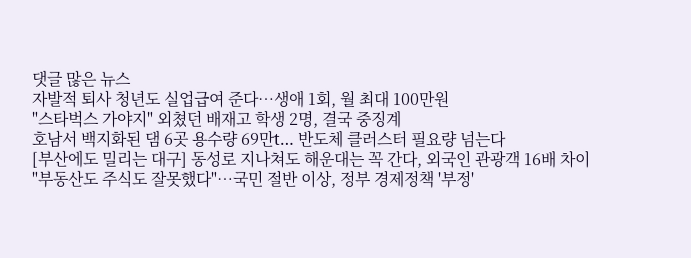댓글 많은 뉴스
자발적 퇴사 청년도 실업급여 준다…생애 1회, 월 최대 100만원
"스타벅스 가야지" 외쳤던 배재고 학생 2명, 결국 중징계
호남서 백지화된 댐 6곳 용수량 69만t… 반도체 클러스터 필요량 넘는다
[부산에도 밀리는 대구] 동성로 지나쳐도 해운대는 꼭 간다, 외국인 관광객 16배 차이
"부동산도 주식도 잘못했다"…국민 절반 이상, 정부 경제정책 '부정'